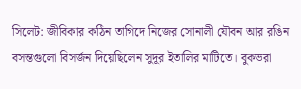সিলেট: জীবিকার কঠিন তাগিদে নিজের সোনালী যৌবন আর রঙিন বসন্তগুলো বিসর্জন দিয়েছিলেন সুদূর ইতালির মাটিতে। বুকভরা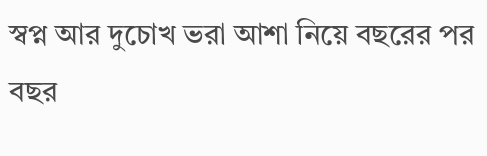স্বপ্ন আর দুচোখ ভরা আশা নিয়ে বছরের পর বছর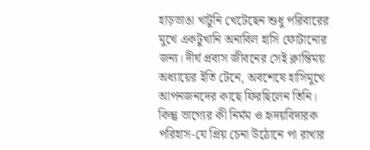হাড়ভাঙা খাটুনি খেটেছেন শুধু পরিবারের মুখে একটুখানি অনাবিল হাসি ফোটানোর জন্য। দীর্ঘ প্রবাস জীবনের সেই ক্লান্তিময় অধ্যায়ের ইতি টেনে, অবশেষে হাসিমুখে আপনজনদের কাছে ফিরছিলেন তিনি।
কিন্তু ভাগ্যের কী নির্মম ও হৃদয়বিদারক পরিহাস-যে প্রিয় চেনা উঠোনে পা রাখার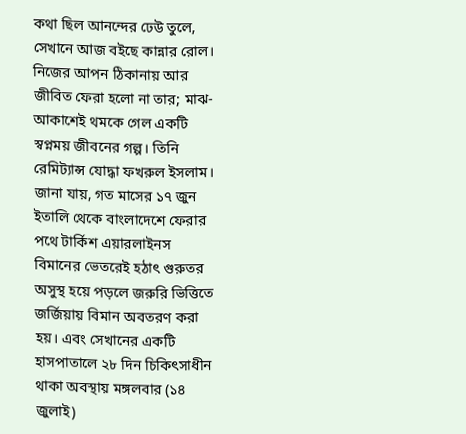কথা ছিল আনন্দের ঢেউ তুলে, সেখানে আজ বইছে কান্নার রোল। নিজের আপন ঠিকানায় আর জীবিত ফেরা হলো না তার; মাঝ-আকাশেই থমকে গেল একটি স্বপ্নময় জীবনের গল্প। তিনি রেমিট্যান্স যোদ্ধা ফখরুল ইসলাম।
জানা যায়, গত মাসের ১৭ জুন ইতালি থেকে বাংলাদেশে ফেরার পথে টার্কিশ এয়ারলাইনস বিমানের ভেতরেই হঠাৎ গুরুতর অসুস্থ হয়ে পড়লে জরুরি ভিত্তিতে জর্জিয়ায় বিমান অবতরণ করা হয়। এবং সেখানের একটি হাসপাতালে ২৮ দিন চিকিৎসাধীন থাকা অবস্থায় মঙ্গলবার (১৪ জুলাই)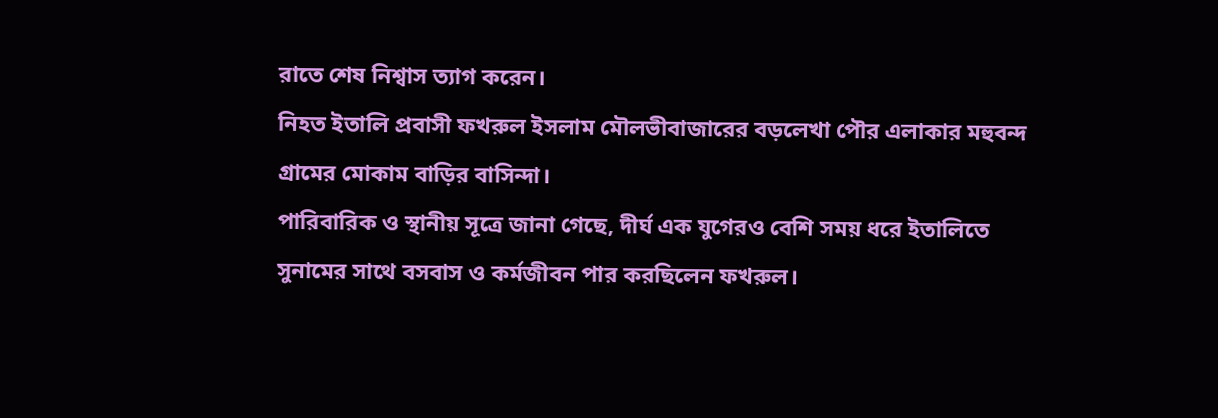রাতে শেষ নিশ্বাস ত্যাগ করেন।
নিহত ইতালি প্রবাসী ফখরুল ইসলাম মৌলভীবাজারের বড়লেখা পৌর এলাকার মহুবন্দ গ্রামের মোকাম বাড়ির বাসিন্দা।
পারিবারিক ও স্থানীয় সূত্রে জানা গেছে, দীর্ঘ এক যুগেরও বেশি সময় ধরে ইতালিতে সুনামের সাথে বসবাস ও কর্মজীবন পার করছিলেন ফখরুল।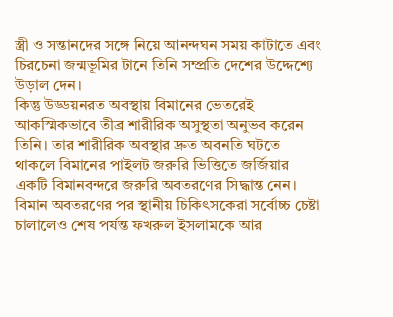স্ত্রী ও সন্তানদের সঙ্গে নিয়ে আনন্দঘন সময় কাটাতে এবং চিরচেনা জন্মভূমির টানে তিনি সম্প্রতি দেশের উদ্দেশ্যে উড়াল দেন।
কিন্তু উড্ডয়নরত অবস্থায় বিমানের ভেতরেই আকস্মিকভাবে তীব্র শারীরিক অসুস্থতা অনুভব করেন তিনি। তার শারীরিক অবস্থার দ্রুত অবনতি ঘটতে থাকলে বিমানের পাইলট জরুরি ভিত্তিতে জর্জিয়ার একটি বিমানবন্দরে জরুরি অবতরণের সিদ্ধান্ত নেন। বিমান অবতরণের পর স্থানীয় চিকিৎসকেরা সর্বোচ্চ চেষ্টা চালালেও শেষ পর্যন্ত ফখরুল ইসলামকে আর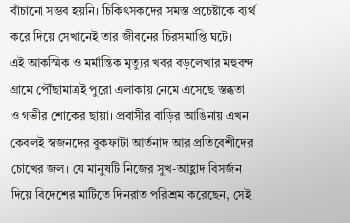বাঁচানো সম্ভব হয়নি। চিকিৎসকদের সমস্ত প্রচেষ্টাকে ব্যর্থ করে দিয়ে সেখানেই তার জীবনের চিরসমাপ্তি ঘটে।
এই আকস্মিক ও মর্মান্তিক মৃত্যুর খবর বড়লেখার মহুবন্দ গ্রামে পৌঁছামাত্রই পুরো এলাকায় নেমে এসেছে স্তব্ধতা ও গভীর শোকের ছায়া। প্রবাসীর বাড়ির আঙিনায় এখন কেবলই স্বজনদের বুকফাটা আর্তনাদ আর প্রতিবেশীদের চোখের জল। যে মানুষটি নিজের সুখ-আহ্লাদ বিসর্জন দিয়ে বিদেশের মাটিতে দিনরাত পরিশ্রম করেছেন, সেই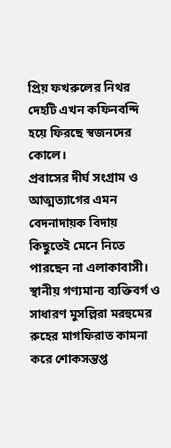প্রিয় ফখরুলের নিথর দেহটি এখন কফিনবন্দি হয়ে ফিরছে স্বজনদের কোলে।
প্রবাসের দীর্ঘ সংগ্রাম ও আত্মত্যাগের এমন বেদনাদায়ক বিদায় কিছুতেই মেনে নিতে পারছেন না এলাকাবাসী। স্থানীয় গণ্যমান্য ব্যক্তিবর্গ ও সাধারণ মুসল্লিরা মরহুমের রুহের মাগফিরাত কামনা করে শোকসন্তপ্ত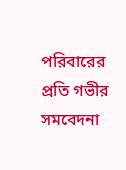পরিবারের প্রতি গভীর সমবেদনা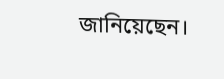জানিয়েছেন।